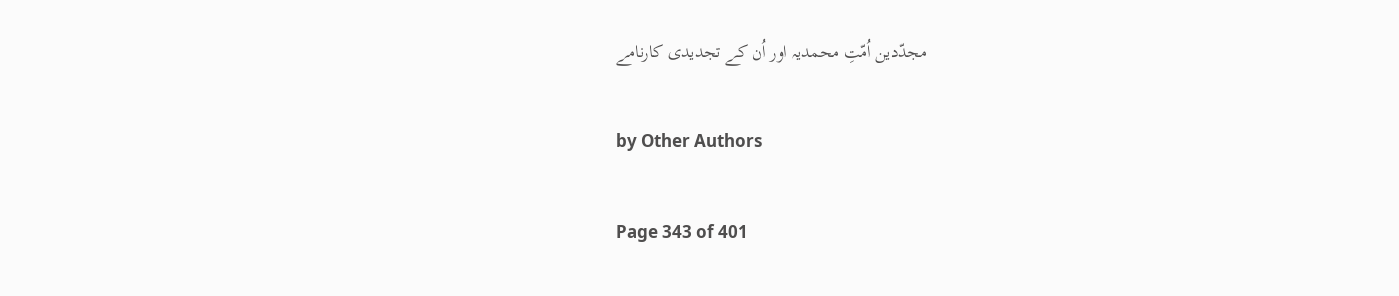مجدّدین اُمّتِ محمدیہ اور اُن کے تجدیدی کارنامے

by Other Authors

Page 343 of 401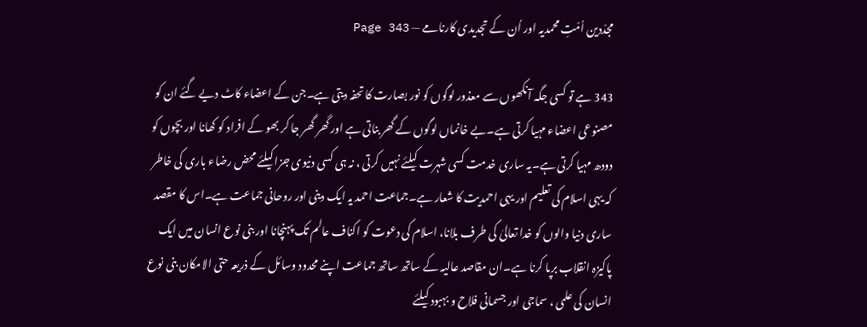مجدّدین اُمّتِ محمدیہ اور اُن کے تجدیدی کارنامے — Page 343

343 ہے تو کسی جگہ آنکھوں سے معذور لوگوں کو نور بصارت کا تحفہ دیتی ہے۔جن کے اعضاء کاٹ دیے گئے ان کو مصنوعی اعضاء مہیا کرتی ہے۔بے خانماں لوگوں کے گھر بناتی ہے اور گھر گھر جا کر بھو کے افراد کو کھانا اور بچوں کو دودھ مہیا کرتی ہے۔یہ ساری خدمت کسی شہرت کیلئے نہیں کرتی ، نہ ہی کسی دنیوی جزا کیلئے محض رضاء باری کی خاطر کہ یہی اسلام کی تعلیم اور یہی احمدیت کا شعار ہے۔جماعت احمد یہ ایک دینی اور روحانی جماعت ہے۔اس کا مقصد ساری دنیا والوں کو خدا تعالیٰ کی طرف بلانا، اسلام کی دعوت کو اکناف عالم تک پہنچانا اور بنی نوع انسان میں ایک پاکیزہ انقلاب برپا کرنا ہے۔ان مقاصد عالیہ کے ساتھ ساتھ جماعت اپنے محدود وسائل کے ذریعہ حتی الامکان بنی نوع انسان کی علمی ، سماجی اور جسمانی فلاح و بہبود کیلئے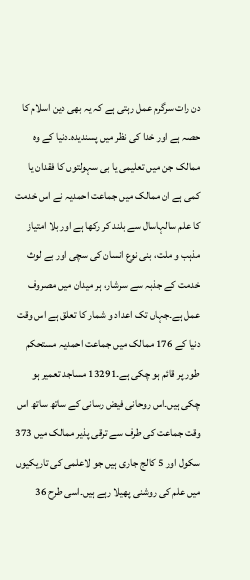دن رات سرگرم عمل رہتی ہے کہ یہ بھی دین اسلام کا حصہ ہے اور خدا کی نظر میں پسندیدہ۔دنیا کے وہ ممالک جن میں تعلیمی یا بی سہولتوں کا فقدان یا کمی ہے ان ممالک میں جماعت احمدیہ نے اس خدمت کا علم سالہاسال سے بلند کر رکھا ہے اور بلا امتیاز مذہب و ملت، بنی نوع انسان کی سچی اور بے لوث خدمت کے جذبہ سے سرشار، ہر میدان میں مصروف عمل ہے۔جہاں تک اعداد و شمار کا تعلق ہے اس وقت دنیا کے 176 ممالک میں جماعت احمدیہ مستحکم طور پر قائم ہو چکی ہے۔13291 مساجد تعمیر ہو چکی ہیں۔اس روحانی فیض رسانی کے ساتھ ساتھ اس وقت جماعت کی طرف سے ترقی پذیر ممالک میں 373 سکول اور 5 کالج جاری ہیں جو لاعلمی کی تاریکیوں میں علم کی روشنی پھیلا رہے ہیں۔اسی طرح 36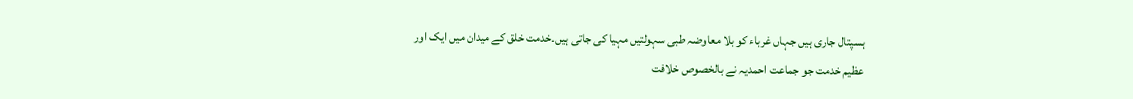ہسپتال جاری ہیں جہاں غرباء کو بلا معاوضہ طبی سہولتیں مہیا کی جاتی ہیں۔خدمت خلق کے میدان میں ایک اور عظیم خدمت جو جماعت احمدیہ نے بالخصوص خلافت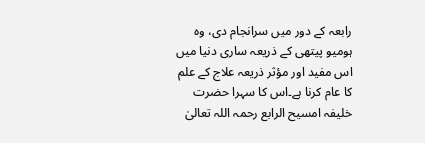رابعہ کے دور میں سرانجام دی، وہ ہومیو پیتھی کے ذریعہ ساری دنیا میں اس مفید اور مؤثر ذریعہ علاج کے علم کا عام کرنا ہے۔اس کا سہرا حضرت خلیفہ امسیح الرابع رحمہ اللہ تعالیٰ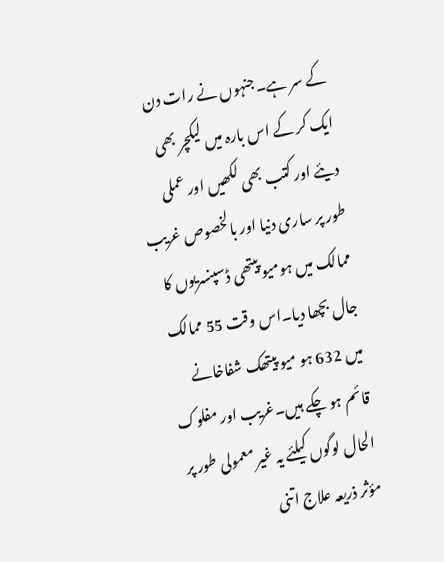کے سر ہے۔جنہوں نے رات دن ایک کر کے اس بارہ میں لیکچر بھی دیئے اور کتب بھی لکھیں اور عملی طور پر ساری دنیا اور بالخصوص غریب ممالک میں ہومیو پیتھی ڈسپنسریوں کا جال بچھا دیا۔اس وقت 55 ممالک میں 632 ہو میو پیتھک شفاخانے قائم ہو چکے ہیں۔غریب اور مفلوک الحال لوگوں کیلئے یہ غیر معمولی طور پر مؤثر ذریعہ علاج اتنی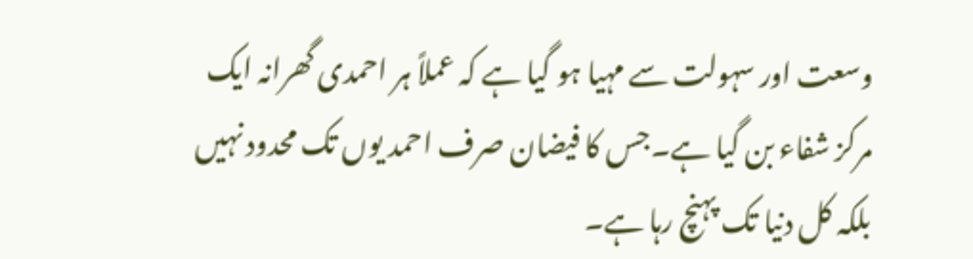وسعت اور سہولت سے مہیا ہو گیا ہے کہ عملاً ہر احمدی گھرانہ ایک مرکز شفاء بن گیا ہے۔جس کا فیضان صرف احمد یوں تک محدود نہیں بلکہ کل دنیا تک پہنچ رہا ہے۔